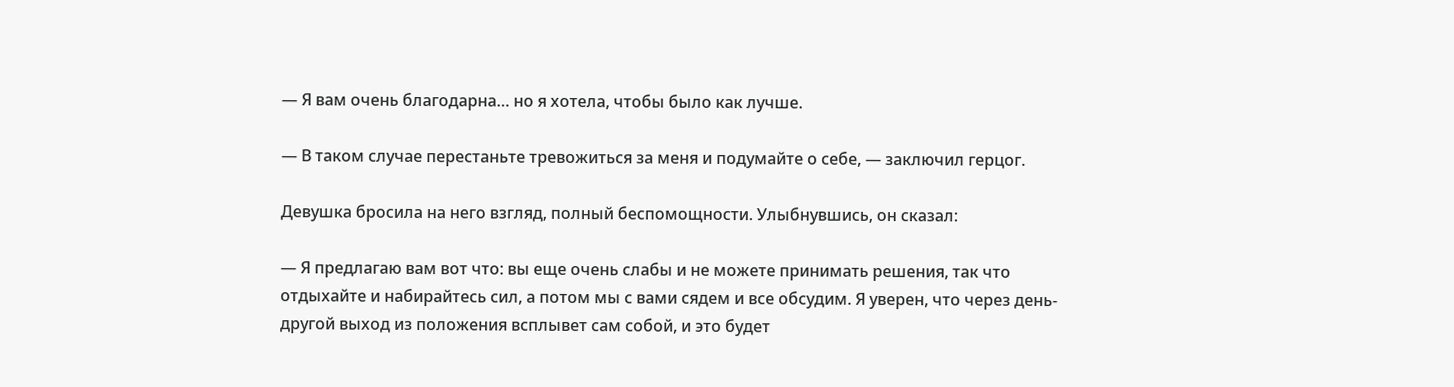— Я вам очень благодарна… но я хотела, чтобы было как лучше.

— В таком случае перестаньте тревожиться за меня и подумайте о себе, — заключил герцог.

Девушка бросила на него взгляд, полный беспомощности. Улыбнувшись, он сказал:

— Я предлагаю вам вот что: вы еще очень слабы и не можете принимать решения, так что отдыхайте и набирайтесь сил, а потом мы с вами сядем и все обсудим. Я уверен, что через день-другой выход из положения всплывет сам собой, и это будет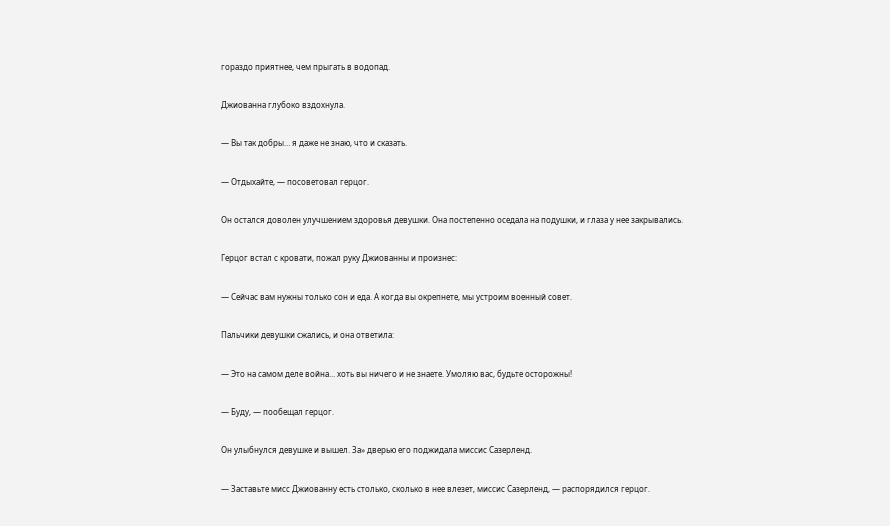гораздо приятнее, чем прыгать в водопад.

Джиованна глубоко вздохнула.

— Вы так добры… я даже не знаю, что и сказать.

— Отдыхайте, — посоветовал герцог.

Он остался доволен улучшением здоровья девушки. Она постепенно оседала на подушки, и глаза у нее закрывались.

Герцог встал с кровати, пожал руку Джиованны и произнес:

— Сейчас вам нужны только сон и еда. А когда вы окрепнете, мы устроим военный совет.

Пальчики девушки сжались, и она ответила:

— Это на самом деле война… хоть вы ничего и не знаете. Умоляю вас, будьте осторожны!

— Буду, — пообещал герцог.

Он улыбнулся девушке и вышел. За» дверью его поджидала миссис Сазерленд.

— Заставьте мисс Джиованну есть столько, сколько в нее влезет, миссис Сазерленд, — распорядился герцог.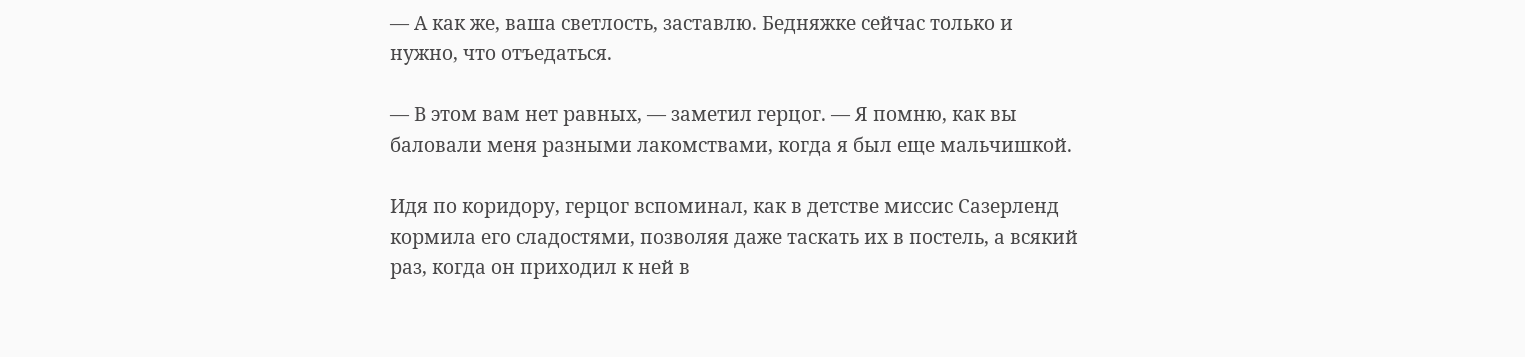— А как же, ваша светлость, заставлю. Бедняжке сейчас только и нужно, что отъедаться.

— В этом вам нет равных, — заметил герцог. — Я помню, как вы баловали меня разными лакомствами, когда я был еще мальчишкой.

Идя по коридору, герцог вспоминал, как в детстве миссис Сазерленд кормила его сладостями, позволяя даже таскать их в постель, а всякий раз, когда он приходил к ней в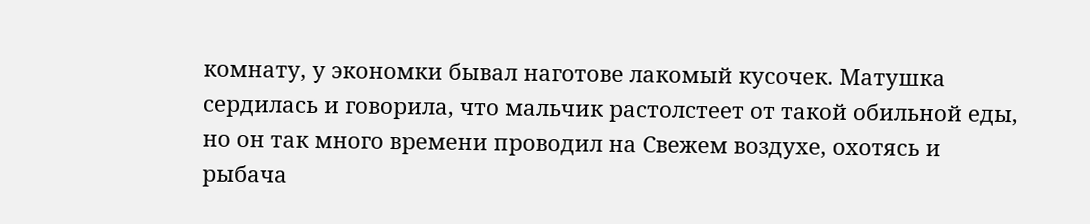комнату, у экономки бывал наготове лакомый кусочек. Матушка сердилась и говорила, что мальчик растолстеет от такой обильной еды, но он так много времени проводил на Свежем воздухе, охотясь и рыбача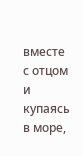вместе с отцом и купаясь в море,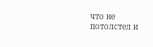что не потолстел и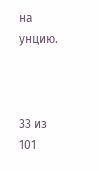на унцию.



33 из 101